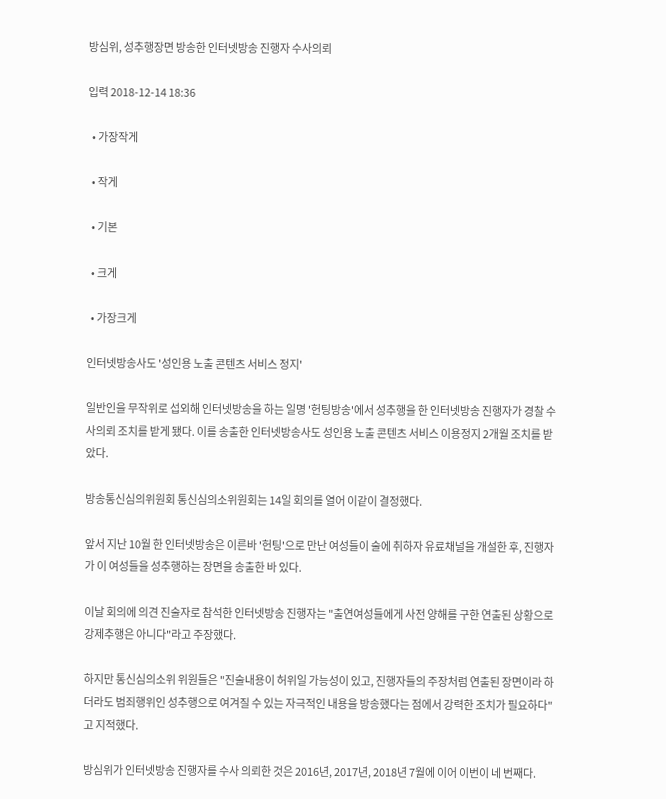방심위, 성추행장면 방송한 인터넷방송 진행자 수사의뢰

입력 2018-12-14 18:36

  • 가장작게

  • 작게

  • 기본

  • 크게

  • 가장크게

인터넷방송사도 '성인용 노출 콘텐츠 서비스 정지'

일반인을 무작위로 섭외해 인터넷방송을 하는 일명 '헌팅방송'에서 성추행을 한 인터넷방송 진행자가 경찰 수사의뢰 조치를 받게 됐다. 이를 송출한 인터넷방송사도 성인용 노출 콘텐츠 서비스 이용정지 2개월 조치를 받았다.

방송통신심의위원회 통신심의소위원회는 14일 회의를 열어 이같이 결정했다.

앞서 지난 10월 한 인터넷방송은 이른바 '헌팅'으로 만난 여성들이 술에 취하자 유료채널을 개설한 후, 진행자가 이 여성들을 성추행하는 장면을 송출한 바 있다.

이날 회의에 의견 진술자로 참석한 인터넷방송 진행자는 "출연여성들에게 사전 양해를 구한 연출된 상황으로 강제추행은 아니다"라고 주장했다.

하지만 통신심의소위 위원들은 "진술내용이 허위일 가능성이 있고, 진행자들의 주장처럼 연출된 장면이라 하더라도 범죄행위인 성추행으로 여겨질 수 있는 자극적인 내용을 방송했다는 점에서 강력한 조치가 필요하다"고 지적했다.

방심위가 인터넷방송 진행자를 수사 의뢰한 것은 2016년, 2017년, 2018년 7월에 이어 이번이 네 번째다.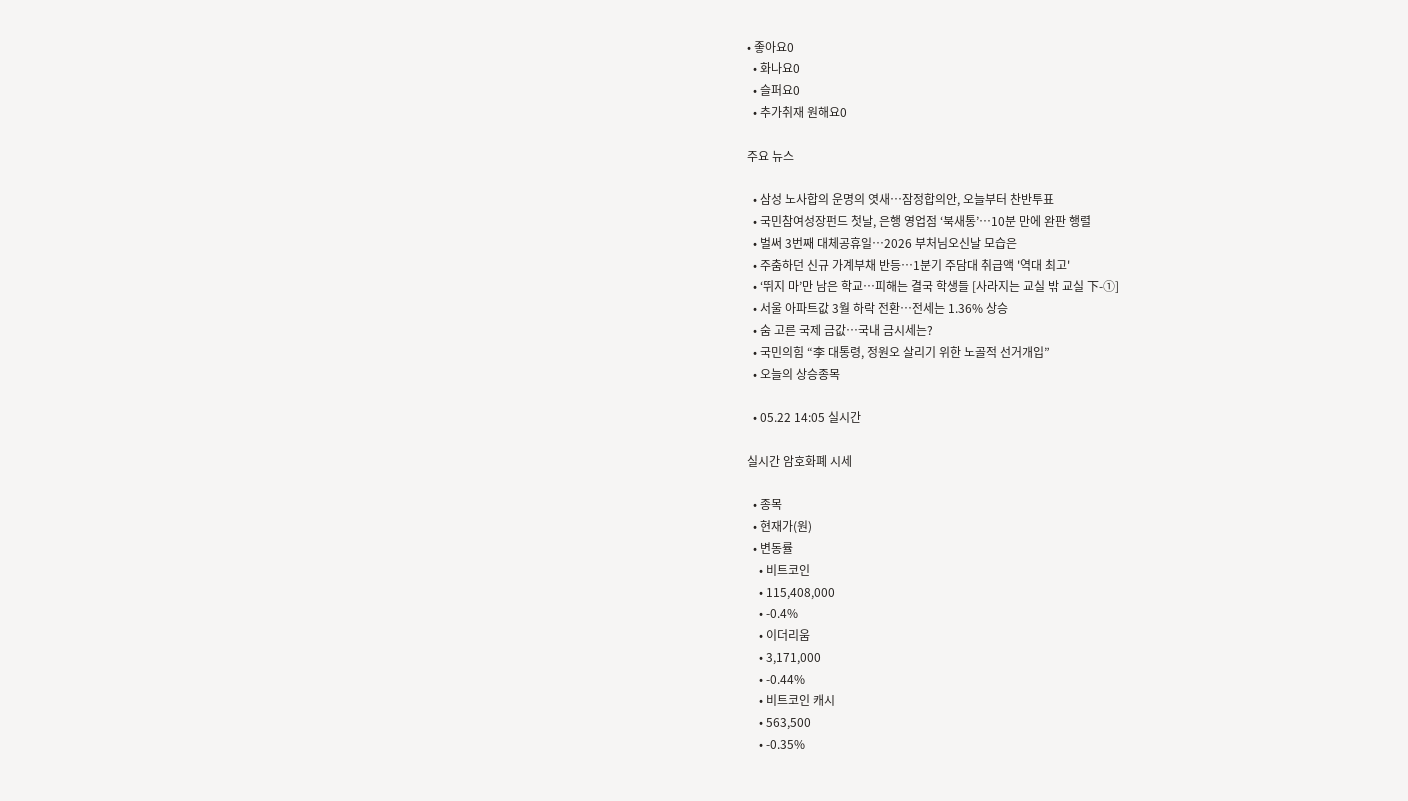• 좋아요0
  • 화나요0
  • 슬퍼요0
  • 추가취재 원해요0

주요 뉴스

  • 삼성 노사합의 운명의 엿새⋯잠정합의안, 오늘부터 찬반투표
  • 국민참여성장펀드 첫날, 은행 영업점 ‘북새통’⋯10분 만에 완판 행렬
  • 벌써 3번째 대체공휴일…2026 부처님오신날 모습은
  • 주춤하던 신규 가계부채 반등⋯1분기 주담대 취급액 '역대 최고'
  • ‘뛰지 마’만 남은 학교…피해는 결국 학생들 [사라지는 교실 밖 교실 下-①]
  • 서울 아파트값 3월 하락 전환⋯전세는 1.36% 상승
  • 숨 고른 국제 금값…국내 금시세는?
  • 국민의힘 “李 대통령, 정원오 살리기 위한 노골적 선거개입”
  • 오늘의 상승종목

  • 05.22 14:05 실시간

실시간 암호화폐 시세

  • 종목
  • 현재가(원)
  • 변동률
    • 비트코인
    • 115,408,000
    • -0.4%
    • 이더리움
    • 3,171,000
    • -0.44%
    • 비트코인 캐시
    • 563,500
    • -0.35%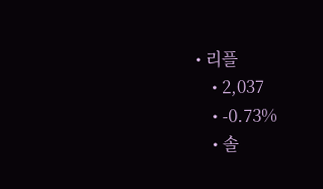• 리플
    • 2,037
    • -0.73%
    • 솔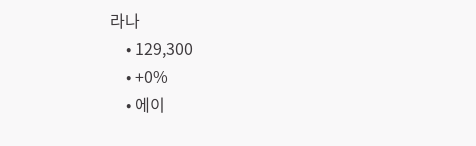라나
    • 129,300
    • +0%
    • 에이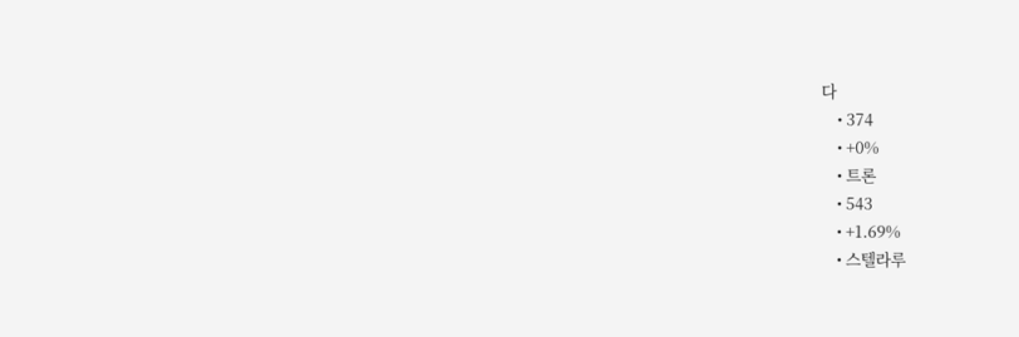다
    • 374
    • +0%
    • 트론
    • 543
    • +1.69%
    • 스텔라루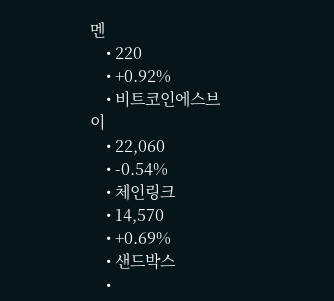멘
    • 220
    • +0.92%
    • 비트코인에스브이
    • 22,060
    • -0.54%
    • 체인링크
    • 14,570
    • +0.69%
    • 샌드박스
    •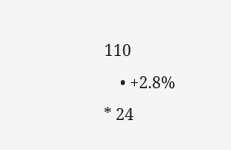110
    • +2.8%
* 24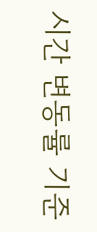시간 변동률 기준